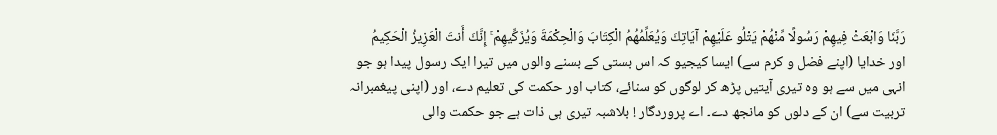رَبَّنَا وَابْعَثْ فِيهِمْ رَسُولًا مِّنْهُمْ يَتْلُو عَلَيْهِمْ آيَاتِكَ وَيُعَلِّمُهُمُ الْكِتَابَ وَالْحِكْمَةَ وَيُزَكِّيهِمْ ۚ إِنَّكَ أَنتَ الْعَزِيزُ الْحَكِيمُ
اور خدایا (اپنے فضل و کرم سے) ایسا کیجیو کہ اس بستی کے بسنے والوں میں تیرا ایک رسول پیدا ہو جو انہی میں سے ہو وہ تیری آیتیں پڑھ کر لوگوں کو سنائے، کتاب اور حکمت کی تعلیم دے، اور (اپنی پیغمبرانہ تربیت سے) ان کے دلوں کو مانجھ دے۔ اے پروردگار ! بلاشبہ تیری ہی ذات ہے جو حکمت والی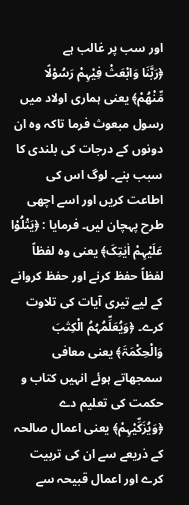اور سب پر غالب ہے
﴿رَبَّنَا وَابْعَثْ فِیْہِمْ رَسُوْلًا مِّنْھُمْ﴾ یعنی ہماری اولاد میں رسول مبعوث فرما تاکہ وہ ان دونوں کے درجات کی بلندی کا سبب بنے۔ لوگ اس کی اطاعت کریں اور اسے اچھی طرح پہچان لیں۔ فرمایا : ﴿یَتْلُوْا عَلَیْہِمْ اٰیٰتِکَ﴾ یعنی وہ لفظاً لفظاً حفظ کرنے اور حفظ کروانے کے لیے تیری آیات کی تلاوت کرے۔ ﴿وَیُعَلِّمُہُمُ الْکِتٰبَ وَالْحِکْمَۃَ﴾ یعنی معافی سمجھاتے ہوئے انہیں کتاب و حکمت کی تعلیم دے ﴿وَیُزَکِّیْہِمْ﴾ یعنی اعمال صالحہ کے ذریعے سے ان کی تربیت کرے اور اعمال قبیحہ سے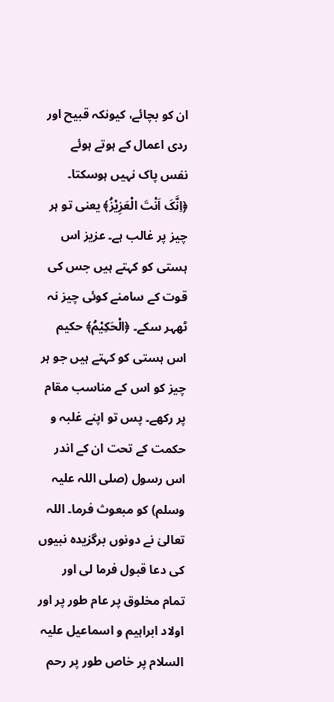ان کو بچائے، کیونکہ قبیح اور ردی اعمال کے ہوتے ہوئے نفس پاک نہیں ہوسکتا۔ ﴿اِنَّکَ اَنْتَ الْعَزِیْزُ﴾ یعنی تو ہر چیز پر غالب ہے۔ عزیز اس ہستی کو کہتے ہیں جس کی قوت کے سامنے کوئی چیز نہ ٹھہر سکے۔ ﴿الْحَکِیْمُ﴾ حکیم اس ہستی کو کہتے ہیں جو ہر چیز کو اس کے مناسب مقام پر رکھے۔ پس تو اپنے غلبہ و حکمت کے تحت ان کے اندر اس رسول (صلی اللہ علیہ وسلم) کو مبعوث فرما۔ اللہ تعالیٰ نے دونوں برگزیدہ نبیوں کی دعا قبول فرما لی اور تمام مخلوق پر عام طور پر اور اولاد ابراہیم و اسماعیل علیہ السلام پر خاص طور پر رحم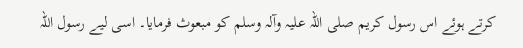کرتے ہوئے اس رسول کریم صلی اللہ علیہ وآلہ وسلم کو مبعوث فرمایا۔ اسی لیے رسول اللہ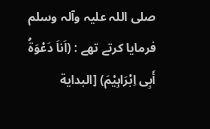صلی اللہ علیہ وآلہ وسلم فرمایا کرتے تھے : (اَناَ دَعْوَۃُ أَبِی اِبْرَاہِیْمَ) [البدایة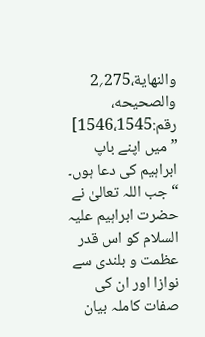والنھایة،275؍2 والصحیحه، رقم:1546،1545] ” میں اپنے باپ ابراہیم کی دعا ہوں۔ “ جب اللہ تعالیٰ نے حضرت ابراہیم علیہ السلام کو اس قدر عظمت و بلندی سے نوازا اور ان کی صفات کاملہ بیان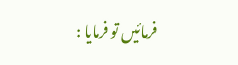فرمائیں تو فرمایا :